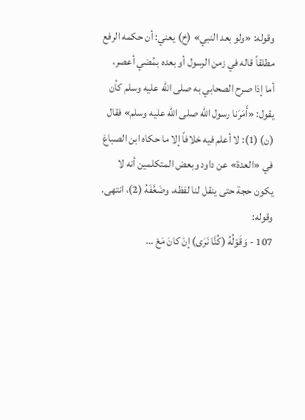وقوله: «ولو بعد النبي» (خ) يعني: أن حكمه الرفع مطلقاً قاله في زمن الرسول أو بعده بمُضي أعصر، أما إذا صرح الصحابي به صلى الله عليه وسلم كأن يقول: «أَمَرَنا رسول الله صلى الله عليه وسلم» فقال (ن) (1): لا أعلم فيه خلافاً إلا ما حكاه ابن الصباغ في «العدة» عن داود وبعض المتكلمين أنه لا يكون حجة حتى ينقل لنا لفظه، وضَعَّفَهُ (2)، انتهى.
وقوله:
107 - وَقَوْلُهُ (كُنَّا نَرَى) إنْ كانَ مَعْ …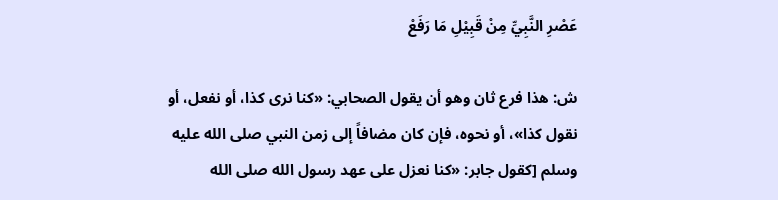عَصْرِ النَّبِيِّ مِنْ قَبِيْلِ مَا رَفَعْ

ش: هذا فرع ثان وهو أن يقول الصحابي: «كنا نرى كذا، أو نفعل، أو نقول كذا»، أو نحوه، فإن كان مضافاً إلى زمن النبي صلى الله عليه وسلم [كقول جابر: «كنا نعزل على عهد رسول الله صلى الله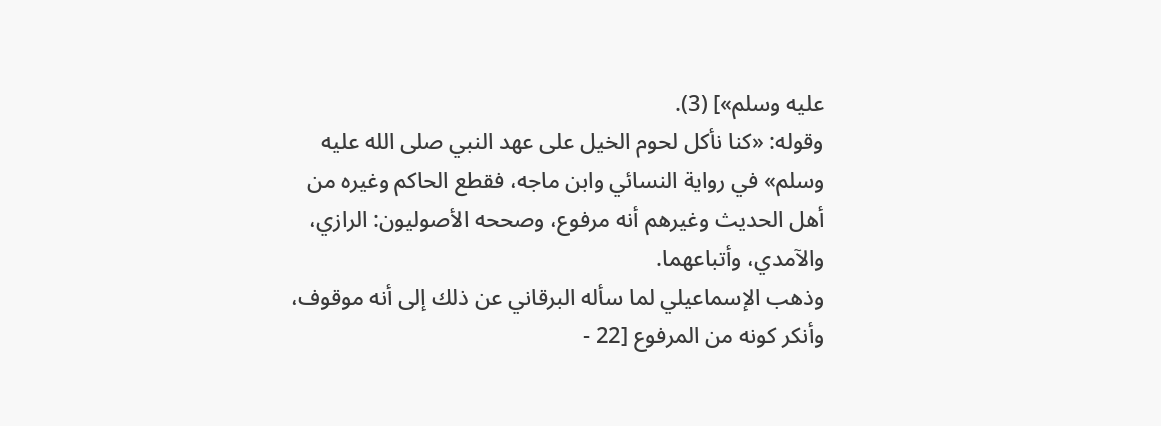عليه وسلم»] (3).
وقوله: «كنا نأكل لحوم الخيل على عهد النبي صلى الله عليه وسلم» في رواية النسائي وابن ماجه، فقطع الحاكم وغيره من أهل الحديث وغيرهم أنه مرفوع، وصححه الأصوليون: الرازي، والآمدي، وأتباعهما.
وذهب الإسماعيلي لما سأله البرقاني عن ذلك إلى أنه موقوف، وأنكر كونه من المرفوع [22 -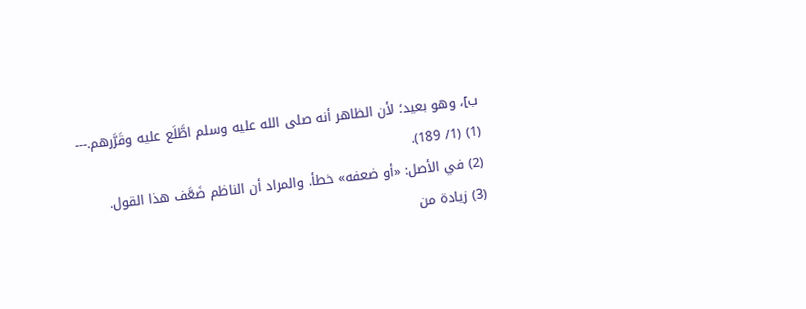ب]، وهو بعيد؛ لأن الظاهر أنه صلى الله عليه وسلم اطَّلَع عليه وقَرَّرهم.---
(1) (1/ 189).
(2) في الأصل: «أو ضعفه» خطأ. والمراد أن الناظم ضَعَّف هذا القول.
(3) زيادة من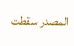المصدر سقطت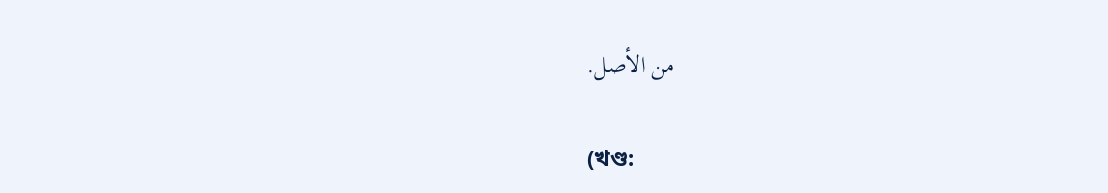من الأصل.

(খণ্ড: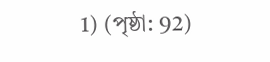1) (পৃষ্ঠা: 92)